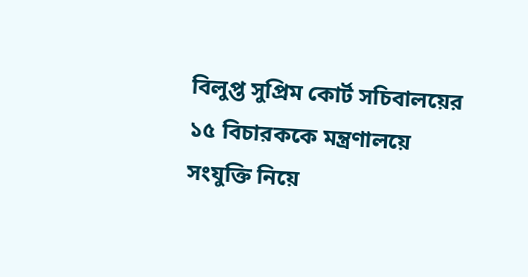বিলুপ্ত সুপ্রিম কোর্ট সচিবালয়ের ১৫ বিচারককে মন্ত্রণালয়ে সংযুক্তি নিয়ে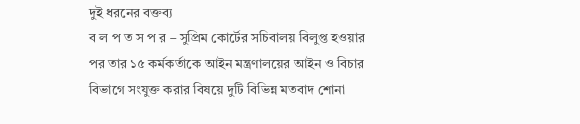দুই ধরনের বক্তব্য
ব ল প ত স প র – সুপ্রিম কোর্টের সচিবালয় বিলুপ্ত হওয়ার পর তার ১৫ কর্মকর্তাকে আইন মন্ত্রণালয়ের আইন ও বিচার বিভাগে সংযুক্ত করার বিষয়ে দুটি বিভিন্ন মতবাদ শোনা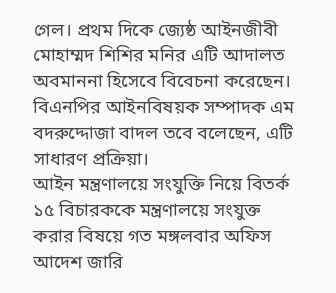গেল। প্রথম দিকে জ্যেষ্ঠ আইনজীবী মোহাম্মদ শিশির মনির এটি আদালত অবমাননা হিসেবে বিবেচনা করেছেন। বিএনপির আইনবিষয়ক সম্পাদক এম বদরুদ্দোজা বাদল তবে বলেছেন, এটি সাধারণ প্রক্রিয়া।
আইন মন্ত্রণালয়ে সংযুক্তি নিয়ে বিতর্ক
১৫ বিচারককে মন্ত্রণালয়ে সংযুক্ত করার বিষয়ে গত মঙ্গলবার অফিস আদেশ জারি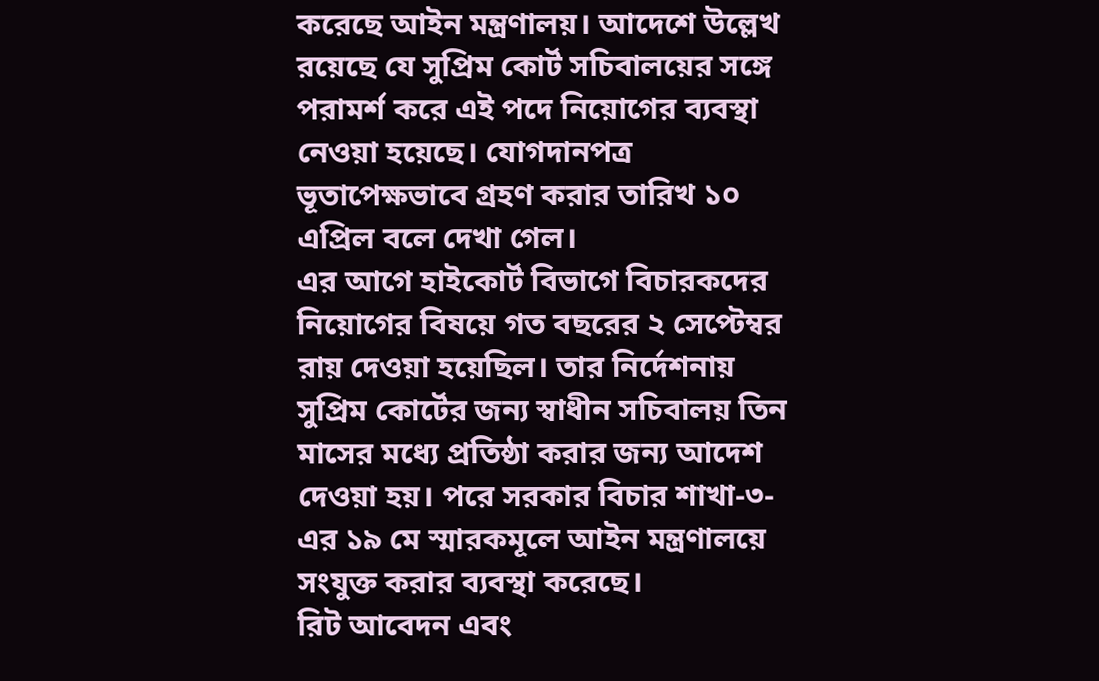করেছে আইন মন্ত্রণালয়। আদেশে উল্লেখ রয়েছে যে সুপ্রিম কোর্ট সচিবালয়ের সঙ্গে পরামর্শ করে এই পদে নিয়োগের ব্যবস্থা নেওয়া হয়েছে। যোগদানপত্র ভূতাপেক্ষভাবে গ্রহণ করার তারিখ ১০ এপ্রিল বলে দেখা গেল।
এর আগে হাইকোর্ট বিভাগে বিচারকদের নিয়োগের বিষয়ে গত বছরের ২ সেপ্টেম্বর রায় দেওয়া হয়েছিল। তার নির্দেশনায় সুপ্রিম কোর্টের জন্য স্বাধীন সচিবালয় তিন মাসের মধ্যে প্রতিষ্ঠা করার জন্য আদেশ দেওয়া হয়। পরে সরকার বিচার শাখা-৩-এর ১৯ মে স্মারকমূলে আইন মন্ত্রণালয়ে সংযুক্ত করার ব্যবস্থা করেছে।
রিট আবেদন এবং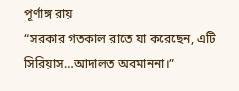পূর্ণাঙ্গ রায়
“সরকার গতকাল রাতে যা করেছেন, এটি সিরিয়াস…আদালত অবমাননা।”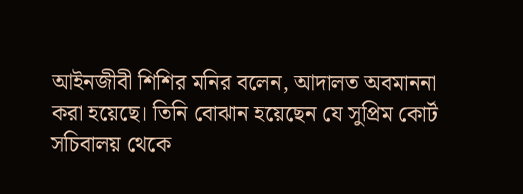আইনজীবী শিশির মনির বলেন, আদালত অবমাননা করা হয়েছে। তিনি বোঝান হয়েছেন যে সুপ্রিম কোর্ট সচিবালয় থেকে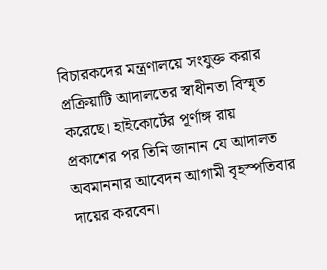বিচারকদের মন্ত্রণালয়ে সংযুক্ত করার প্রক্রিয়াটি আদালতের স্বাধীনতা বিস্মৃত করেছে। হাইকোর্টের পূর্ণাঙ্গ রায় প্রকাশের পর তিনি জানান যে আদালত অবমাননার আবেদন আগামী বৃহস্পতিবার দায়ের করবেন।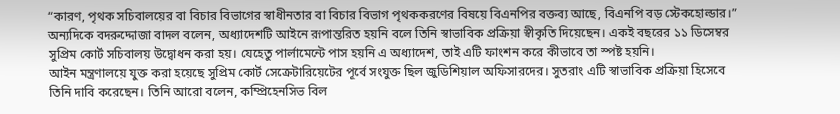“কারণ, পৃথক সচিবালয়ের বা বিচার বিভাগের স্বাধীনতার বা বিচার বিভাগ পৃথককরণের বিষয়ে বিএনপির বক্তব্য আছে, বিএনপি বড় স্টেকহোল্ডার।”
অন্যদিকে বদরুদ্দোজা বাদল বলেন, অধ্যাদেশটি আইনে রূপান্তরিত হয়নি বলে তিনি স্বাভাবিক প্রক্রিয়া স্বীকৃতি দিয়েছেন। একই বছরের ১১ ডিসেম্বর সুপ্রিম কোর্ট সচিবালয় উদ্বোধন করা হয়। যেহেতু পার্লামেন্টে পাস হয়নি এ অধ্যাদেশ, তাই এটি ফাংশন করে কীভাবে তা স্পষ্ট হয়নি।
আইন মন্ত্রণালয়ে যুক্ত করা হয়েছে সুপ্রিম কোর্ট সেক্রেটারিয়েটের পূর্বে সংযুক্ত ছিল জুডিশিয়াল অফিসারদের। সুতরাং এটি স্বাভাবিক প্রক্রিয়া হিসেবে তিনি দাবি করেছেন। তিনি আরো বলেন, কম্প্রিহেনসিভ বিল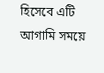হিসেবে এটি আগামি সময়ে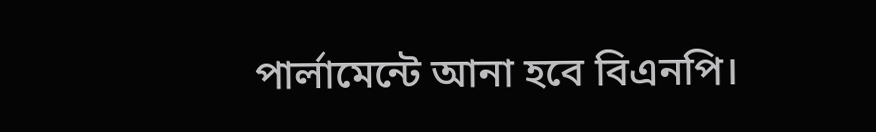পার্লামেন্টে আনা হবে বিএনপি।